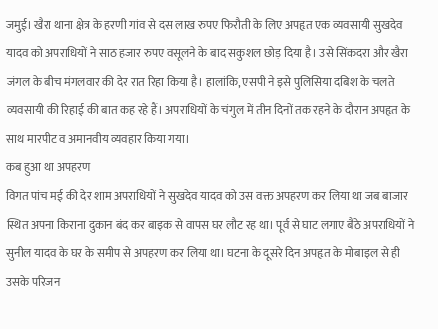जमुई। खैरा थाना क्षेत्र के हरणी गांव से दस लाख रुपए फिरौती के लिए अपहृत एक व्यवसायी सुखदेव यादव को अपराधियों ने साठ हजार रुपए वसूलने के बाद सकुशल छोड़ दिया है। उसे सिंकदरा और खैरा जंगल के बीच मंगलवार की देर रात रिहा किया है। हालांकि, एसपी ने इसे पुलिसिया दबिश के चलते व्यवसायी की रिहाई की बात कह रहे हैं। अपराधियों के चंगुल में तीन दिनों तक रहने के दौरान अपहृत के साथ मारपीट व अमानवीय व्यवहार किया गया।
कब हुआ था अपहरण
विगत पांच मई की देर शाम अपराधियों ने सुखदेव यादव को उस वक्त अपहरण कर लिया था जब बाजार स्थित अपना किराना दुकान बंद कर बाइक से वापस घर लौट रह था। पूर्व से घाट लगाए बैठे अपराधियों ने सुनील यादव के घर के समीप से अपहरण कर लिया था। घटना के दूसरे दिन अपहृत के मोबाइल से ही उसके परिजन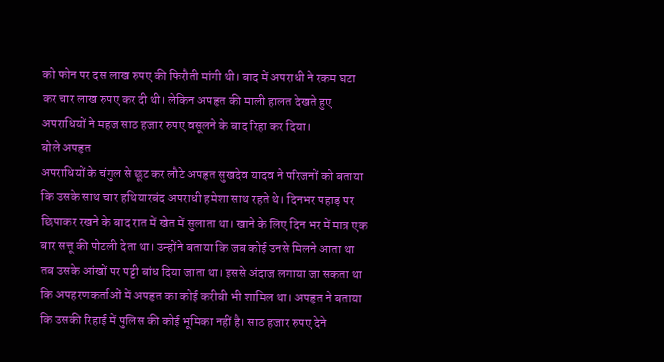को फोन पर दस लाख रुपए की फिरौती मांगी थी। बाद में अपराधी ने रकम घटा कर चार लाख रुपए कर दी थी। लेकिन अपहृत की माली हालत देखते हुए अपराधियों ने महज साठ हजार रुपए वसूलने के बाद रिहा कर दिया।
बोले अपहृत
अपराधियों के चंगुल से छूट कर लौटे अपहृत सुखदेव यादव ने परिजनों को बताया कि उसके साथ चार हथियारबंद अपराधी हमेशा साथ रहते थे। दिनभर पहाड़ पर छिपाकर रखने के बाद रात में खेत में सुलाता था। खाने के लिए दिन भर में मात्र एक बार सत्तू की पोटली देता था। उन्होंने बताया कि जब कोई उनसे मिलने आता था तब उसके आंखों पर पट्टी बांध दिया जाता था। इससे अंदाज लगाया जा सकता था कि अपहरणकर्ताओं में अपहृत का कोई करीबी भी शामिल था। अपहृत ने बताया कि उसकी रिहाई में पुलिस की कोई भूमिका नहीं है। साठ हजार रुपए देने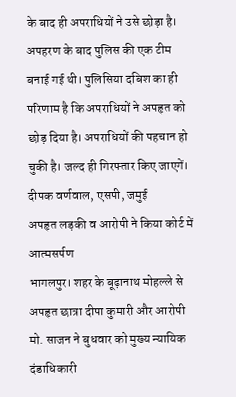के बाद ही अपराधियों ने उसे छोड़ा है।
अपहरण के बाद पुलिस की एक टीम बनाई गई थी। पुलिसिया दबिश का ही परिणाम है कि अपराधियों ने अपहृत को छोड़ दिया है। अपराधियों की पहचान हो चुकी है। जल्द ही गिरफ्तार किए जाएगें।
दीपक वर्णवाल, एसपी, जमुई
अपहृत लड़की व आरोपी ने किया कोर्ट में आत्मसर्पण
भागलपुर। शहर के बूढ़ानाथ मोहल्ले से अपहृत छात्रा दीपा कुमारी और आरोपी मो. साजन ने बुधवार को मुख्य न्यायिक दंडाधिकारी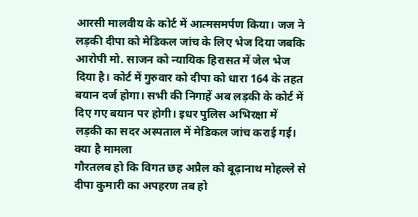आरसी मालवीय के कोर्ट में आत्मसमर्पण किया। जज ने लड़की दीपा को मेडिकल जांच के लिए भेज दिया जबकि आरोपी मो. साजन को न्यायिक हिरासत में जेल भेज दिया है। कोर्ट में गुरुवार को दीपा को धारा 164 के तहत बयान दर्ज होगा। सभी की निगाहें अब लड़की के कोर्ट में दिए गए बयान पर होगी। इधर पुलिस अभिरक्षा में लड़की का सदर अस्पताल में मेडिकल जांच कराई गई।
क्या है मामला
गौरतलब हो कि विगत छह अप्रैल को बूढ़ानाथ मोहल्ले से दीपा कुमारी का अपहरण तब हो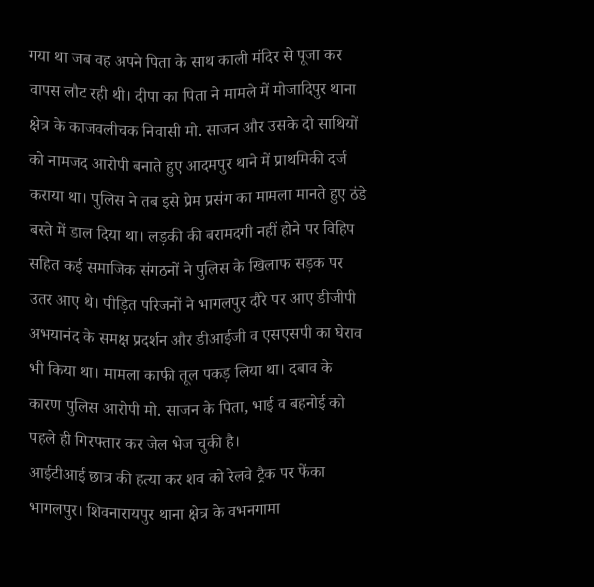गया था जब वह अपने पिता के साथ काली मंदिर से पूजा कर वापस लौट रही थी। दीपा का पिता ने मामले में मोजादिपुर थाना क्षेत्र के काजवलीचक निवासी मो. साजन और उसके दो साथियों को नामजद आरोपी बनाते हुए आदमपुर थाने में प्राथमिकी दर्ज कराया था। पुलिस ने तब इसे प्रेम प्रसंग का मामला मानते हुए ठंडे बस्ते में डाल दिया था। लड़की की बरामदगी नहीं होने पर विहिप सहित कई समाजिक संगठनों ने पुलिस के खिलाफ सड़क पर उतर आए थे। पीड़ित परिजनों ने भागलपुर दौरे पर आए डीजीपी अभयानंद के समक्ष प्रदर्शन और डीआईजी व एसएसपी का घेराव भी किया था। मामला काफी तूल पकड़ लिया था। दबाव के कारण पुलिस आरोपी मो. साजन के पिता, भाई व बहनोई को पहले ही गिरफ्तार कर जेल भेज चुकी है।
आईटीआई छात्र की हत्या कर शव को रेलवे ट्रैक पर फेंका
भागलपुर। शिवनारायपुर थाना क्षेत्र के वभनगामा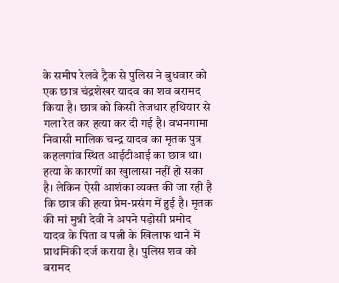के समीप रेलवे ट्रैक से पुलिस ने बुधवार को एक छात्र चंद्रशेखर यादव का शव बरामद किया है। छात्र को किसी तेजधार हथियार से गला रेत कर हत्या कर दी गई है। वभनगामा निवासी मालिक चन्द्र यादव का मृतक पुत्र कहलगांव स्थित आईटीआई का छात्र था। हत्या के कारणों का खुालासा नहीं हो सका है। लेकिन ऐसी आशंका व्यक्त की जा रही है कि छात्र की हत्या प्रेम-प्रसंग में हुई है। मृतक की मां मुन्नी देवी ने अपने पड़ोसी प्रमोद यादव के पिता व पत्नी के खिलाफ थाने में प्राथमिकी दर्ज कराया है। पुलिस शव को बरामद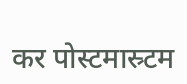कर पोस्टमास्र्टम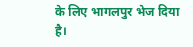के लिए भागलपुर भेज दिया है।